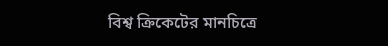বিশ্ব ক্রিকেটের মানচিত্রে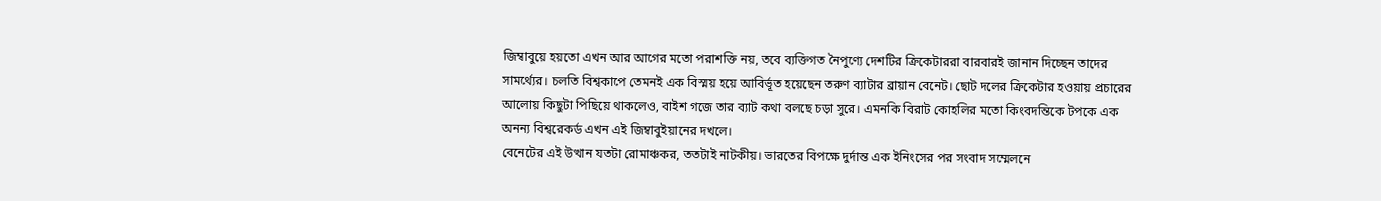জিম্বাবুয়ে হয়তো এখন আর আগের মতো পরাশক্তি নয়, তবে ব্যক্তিগত নৈপুণ্যে দেশটির ক্রিকেটাররা বারবারই জানান দিচ্ছেন তাদের সামর্থ্যের। চলতি বিশ্বকাপে তেমনই এক বিস্ময় হয়ে আবির্ভূত হয়েছেন তরুণ ব্যাটার ব্রায়ান বেনেট। ছোট দলের ক্রিকেটার হওয়ায় প্রচারের আলোয় কিছুটা পিছিয়ে থাকলেও, বাইশ গজে তার ব্যাট কথা বলছে চড়া সুরে। এমনকি বিরাট কোহলির মতো কিংবদন্তিকে টপকে এক অনন্য বিশ্বরেকর্ড এখন এই জিম্বাবুইয়ানের দখলে।
বেনেটের এই উত্থান যতটা রোমাঞ্চকর, ততটাই নাটকীয়। ভারতের বিপক্ষে দুর্দান্ত এক ইনিংসের পর সংবাদ সম্মেলনে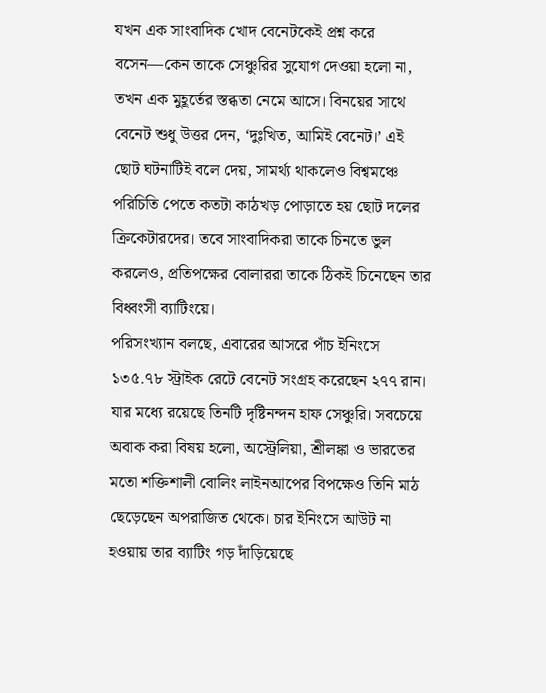যখন এক সাংবাদিক খোদ বেনেটকেই প্রশ্ন করে বসেন—কেন তাকে সেঞ্চুরির সুযোগ দেওয়া হলো না, তখন এক মুহূর্তের স্তব্ধতা নেমে আসে। বিনয়ের সাথে বেনেট শুধু উত্তর দেন, ‘দুঃখিত, আমিই বেনেট।’ এই ছোট ঘটনাটিই বলে দেয়, সামর্থ্য থাকলেও বিশ্বমঞ্চে পরিচিতি পেতে কতটা কাঠখড় পোড়াতে হয় ছোট দলের ক্রিকেটারদের। তবে সাংবাদিকরা তাকে চিনতে ভুল করলেও, প্রতিপক্ষের বোলাররা তাকে ঠিকই চিনেছেন তার বিধ্বংসী ব্যাটিংয়ে।
পরিসংখ্যান বলছে, এবারের আসরে পাঁচ ইনিংসে ১৩৫.৭৮ স্ট্রাইক রেটে বেনেট সংগ্রহ করেছেন ২৭৭ রান। যার মধ্যে রয়েছে তিনটি দৃষ্টিনন্দন হাফ সেঞ্চুরি। সবচেয়ে অবাক করা বিষয় হলো, অস্ট্রেলিয়া, শ্রীলঙ্কা ও ভারতের মতো শক্তিশালী বোলিং লাইনআপের বিপক্ষেও তিনি মাঠ ছেড়েছেন অপরাজিত থেকে। চার ইনিংসে আউট না হওয়ায় তার ব্যাটিং গড় দাঁড়িয়েছে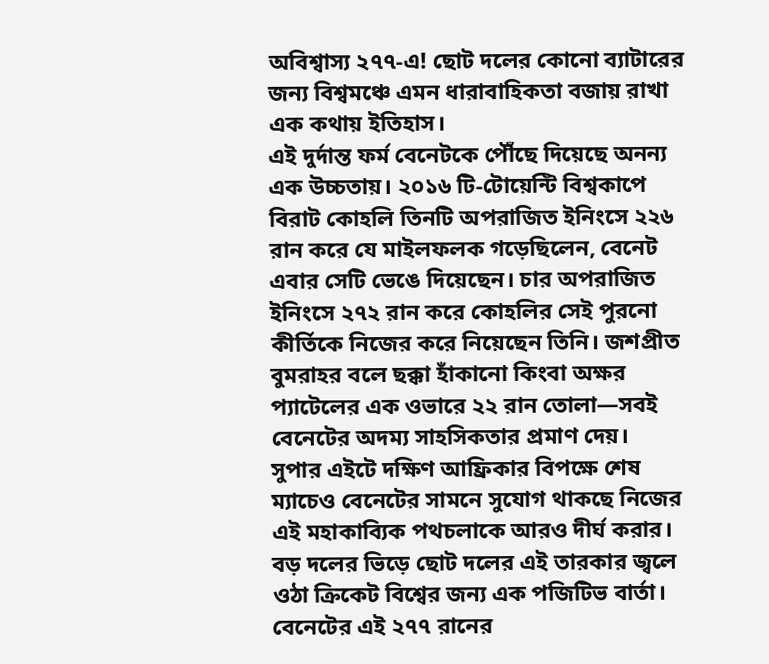অবিশ্বাস্য ২৭৭-এ! ছোট দলের কোনো ব্যাটারের জন্য বিশ্বমঞ্চে এমন ধারাবাহিকতা বজায় রাখা এক কথায় ইতিহাস।
এই দুর্দান্ত ফর্ম বেনেটকে পৌঁছে দিয়েছে অনন্য এক উচ্চতায়। ২০১৬ টি-টোয়েন্টি বিশ্বকাপে বিরাট কোহলি তিনটি অপরাজিত ইনিংসে ২২৬ রান করে যে মাইলফলক গড়েছিলেন, বেনেট এবার সেটি ভেঙে দিয়েছেন। চার অপরাজিত ইনিংসে ২৭২ রান করে কোহলির সেই পুরনো কীর্তিকে নিজের করে নিয়েছেন তিনি। জশপ্রীত বুমরাহর বলে ছক্কা হাঁকানো কিংবা অক্ষর প্যাটেলের এক ওভারে ২২ রান তোলা—সবই বেনেটের অদম্য সাহসিকতার প্রমাণ দেয়।
সুপার এইটে দক্ষিণ আফ্রিকার বিপক্ষে শেষ ম্যাচেও বেনেটের সামনে সুযোগ থাকছে নিজের এই মহাকাব্যিক পথচলাকে আরও দীর্ঘ করার। বড় দলের ভিড়ে ছোট দলের এই তারকার জ্বলে ওঠা ক্রিকেট বিশ্বের জন্য এক পজিটিভ বার্তা। বেনেটের এই ২৭৭ রানের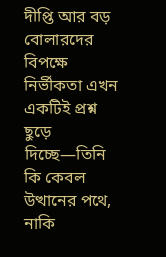দীপ্তি আর বড় বোলারদের বিপক্ষে নির্ভীকতা এখন একটিই প্রশ্ন ছুড়ে দিচ্ছে—তিনি কি কেবল উত্থানের পথে, নাকি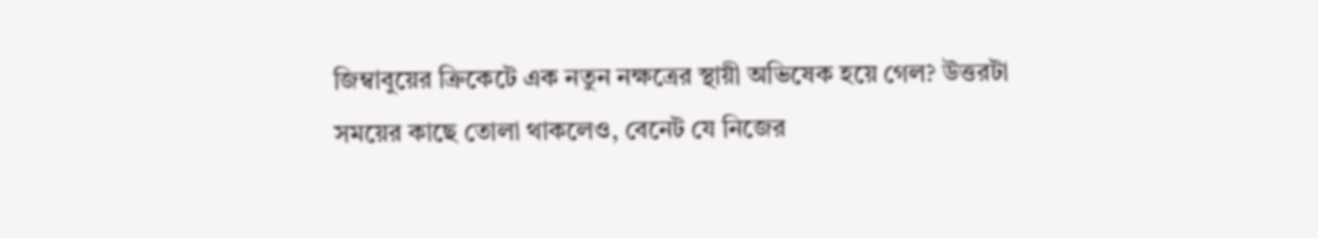জিম্বাবুয়ের ক্রিকেটে এক নতুন নক্ষত্রের স্থায়ী অভিষেক হয়ে গেল? উত্তরটা সময়ের কাছে তোলা থাকলেও, বেনেট যে নিজের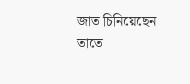জাত চিনিয়েছেন তাতে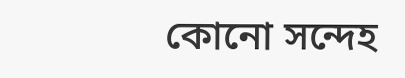কোনো সন্দেহ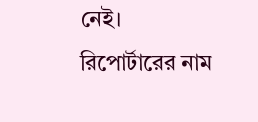নেই।
রিপোর্টারের নাম